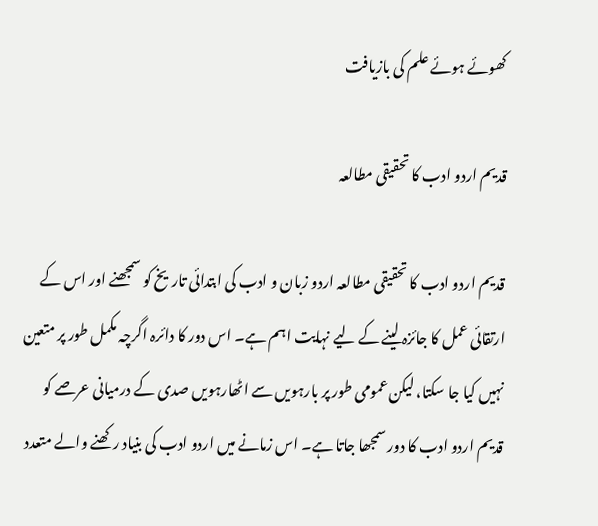کھوئے ہوئے علم کی بازیافت

قدیم اردو ادب کا تحقیقی مطالعہ

قدیم اردو ادب کا تحقیقی مطالعہ اردو زبان و ادب کی ابتدائی تاریخ کو سمجھنے اور اس کے ارتقائی عمل کا جائزہ لینے کے لیے نہایت اہم ہے۔ اس دور کا دائرہ اگرچہ مکمل طور پر متعین نہیں کیا جا سکتا، لیکن عمومی طور پر بارہویں سے اٹھارہویں صدی کے درمیانی عرصے کو قدیم اردو ادب کا دور سمجھا جاتا ہے۔ اس زمانے میں اردو ادب کی بنیاد رکھنے والے متعدد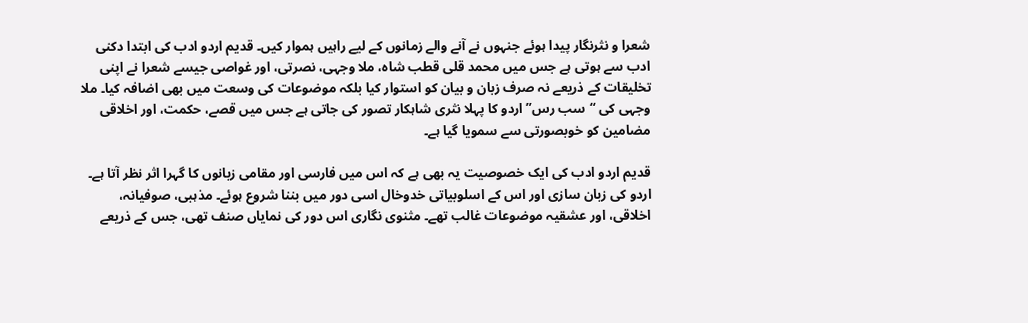شعرا و نثرنگار پیدا ہوئے جنہوں نے آنے والے زمانوں کے لیے راہیں ہموار کیں۔ قدیم اردو ادب کی ابتدا دکنی ادب سے ہوتی ہے جس میں محمد قلی قطب شاہ، ملا وجہی، نصرتی، اور غواصی جیسے شعرا نے اپنی تخلیقات کے ذریعے نہ صرف زبان و بیان کو استوار کیا بلکہ موضوعات کی وسعت میں بھی اضافہ کیا۔ ملا وجہی کی “سب رس” اردو کا پہلا نثری شاہکار تصور کی جاتی ہے جس میں قصے، حکمت، اور اخلاقی مضامین کو خوبصورتی سے سمویا گیا ہے۔

قدیم اردو ادب کی ایک خصوصیت یہ بھی ہے کہ اس میں فارسی اور مقامی زبانوں کا گہرا اثر نظر آتا ہے۔ اردو کی زبان سازی اور اس کے اسلوبیاتی خدوخال اسی دور میں بننا شروع ہوئے۔ مذہبی، صوفیانہ، اخلاقی، اور عشقیہ موضوعات غالب تھے۔ مثنوی نگاری اس دور کی نمایاں صنف تھی، جس کے ذریعے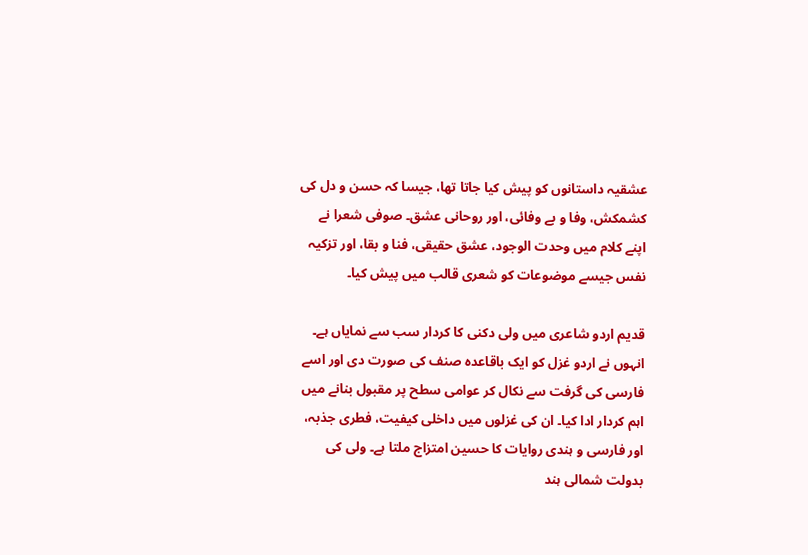عشقیہ داستانوں کو پیش کیا جاتا تھا، جیسا کہ حسن و دل کی کشمکش، وفا و بے وفائی، اور روحانی عشق۔ صوفی شعرا نے اپنے کلام میں وحدت الوجود، عشق حقیقی، فنا و بقا، اور تزکیہ نفس جیسے موضوعات کو شعری قالب میں پیش کیا۔

قدیم اردو شاعری میں ولی دکنی کا کردار سب سے نمایاں ہے۔ انہوں نے اردو غزل کو ایک باقاعدہ صنف کی صورت دی اور اسے فارسی کی گرفت سے نکال کر عوامی سطح پر مقبول بنانے میں اہم کردار ادا کیا۔ ان کی غزلوں میں داخلی کیفیت، فطری جذبہ، اور فارسی و ہندی روایات کا حسین امتزاج ملتا ہے۔ ولی کی بدولت شمالی ہند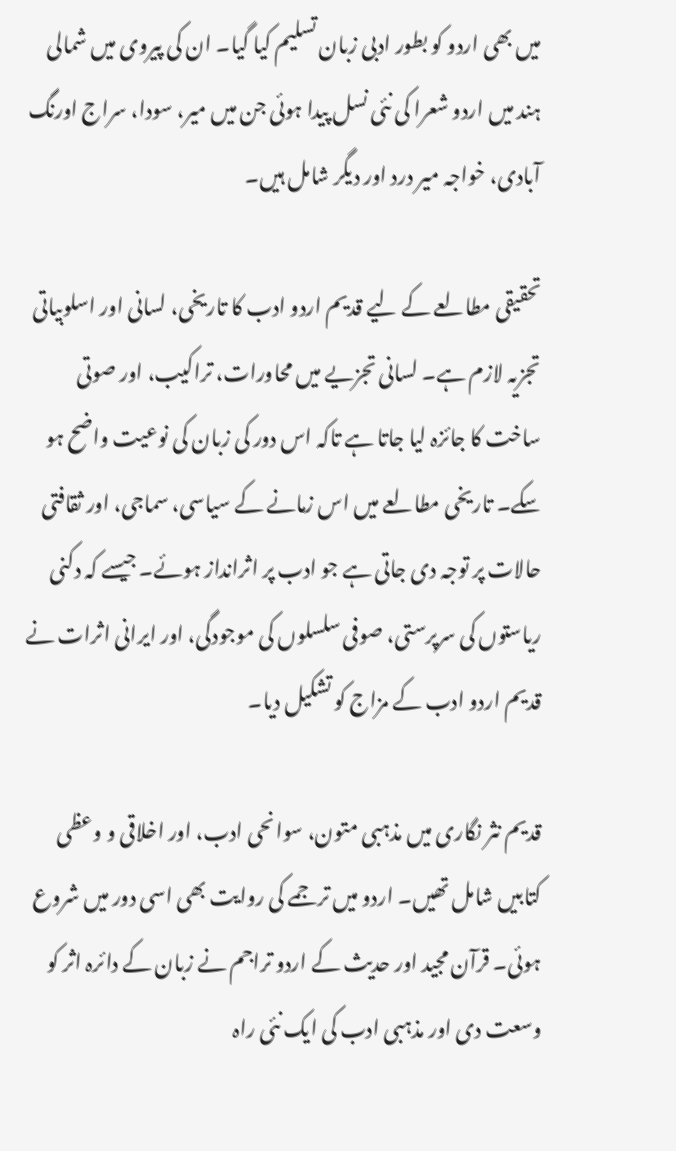میں بھی اردو کو بطور ادبی زبان تسلیم کیا گیا۔ ان کی پیروی میں شمالی ہند میں اردو شعرا کی نئی نسل پیدا ہوئی جن میں میر، سودا، سراج اورنگ آبادی، خواجہ میر درد اور دیگر شامل ہیں۔

تحقیقی مطالعے کے لیے قدیم اردو ادب کا تاریخی، لسانی اور اسلوبیاتی تجزیہ لازم ہے۔ لسانی تجزیے میں محاورات، تراکیب، اور صوتی ساخت کا جائزہ لیا جاتا ہے تاکہ اس دور کی زبان کی نوعیت واضح ہو سکے۔ تاریخی مطالعے میں اس زمانے کے سیاسی، سماجی، اور ثقافتی حالات پر توجہ دی جاتی ہے جو ادب پر اثرانداز ہوئے۔ جیسے کہ دکنی ریاستوں کی سرپرستی، صوفی سلسلوں کی موجودگی، اور ایرانی اثرات نے قدیم اردو ادب کے مزاج کو تشکیل دیا۔

قدیم نثر نگاری میں مذہبی متون، سوانحی ادب، اور اخلاقی و وعظی کتابیں شامل تھیں۔ اردو میں ترجمے کی روایت بھی اسی دور میں شروع ہوئی۔ قرآن مجید اور حدیث کے اردو تراجم نے زبان کے دائرہ اثر کو وسعت دی اور مذہبی ادب کی ایک نئی راہ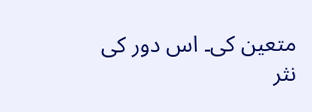متعین کی۔ اس دور کی نثر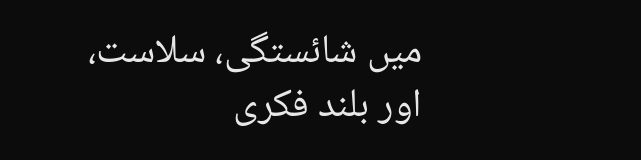میں شائستگی، سلاست، اور بلند فکری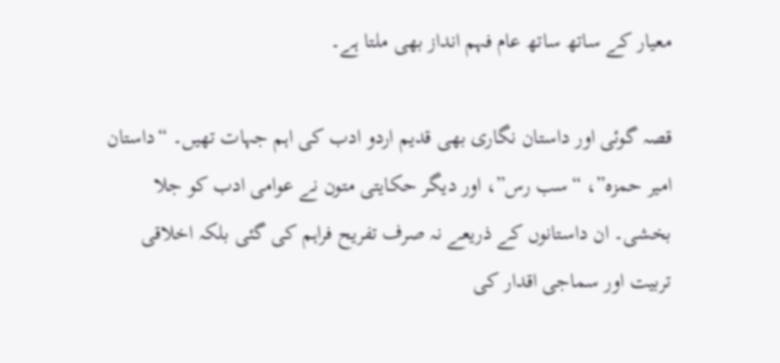معیار کے ساتھ ساتھ عام فہم انداز بھی ملتا ہے۔

قصہ گوئی اور داستان نگاری بھی قدیم اردو ادب کی اہم جہات تھیں۔ “داستان امیر حمزہ”، “سب رس”، اور دیگر حکایتی متون نے عوامی ادب کو جلا بخشی۔ ان داستانوں کے ذریعے نہ صرف تفریح فراہم کی گئی بلکہ اخلاقی تربیت اور سماجی اقدار کی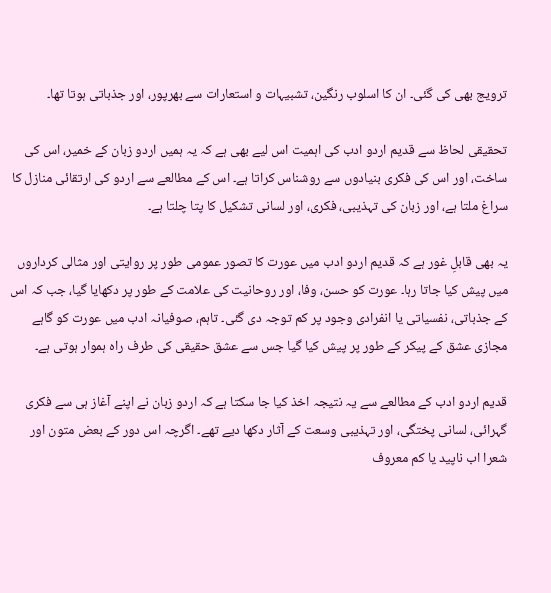ترویج بھی کی گئی۔ ان کا اسلوب رنگین، تشبیہات و استعارات سے بھرپور، اور جذباتی ہوتا تھا۔

تحقیقی لحاظ سے قدیم اردو ادب کی اہمیت اس لیے بھی ہے کہ یہ ہمیں اردو زبان کے خمیر، اس کی ساخت، اور اس کی فکری بنیادوں سے روشناس کراتا ہے۔ اس کے مطالعے سے اردو کی ارتقائی منازل کا سراغ ملتا ہے، اور زبان کی تہذیبی، فکری، اور لسانی تشکیل کا پتا چلتا ہے۔

یہ بھی قابلِ غور ہے کہ قدیم اردو ادب میں عورت کا تصور عمومی طور پر روایتی اور مثالی کرداروں میں پیش کیا جاتا رہا۔ عورت کو حسن، وفا، اور روحانیت کی علامت کے طور پر دکھایا گیا، جب کہ اس کے جذباتی، نفسیاتی یا انفرادی وجود پر کم توجہ دی گئی۔ تاہم، صوفیانہ ادب میں عورت کو گاہے مجازی عشق کے پیکر کے طور پر پیش کیا گیا جس سے عشق حقیقی کی طرف راہ ہموار ہوتی ہے۔

قدیم اردو ادب کے مطالعے سے یہ نتیجہ اخذ کیا جا سکتا ہے کہ اردو زبان نے اپنے آغاز ہی سے فکری گہرائی، لسانی پختگی، اور تہذیبی وسعت کے آثار دکھا دیے تھے۔ اگرچہ اس دور کے بعض متون اور شعرا اب ناپید یا کم معروف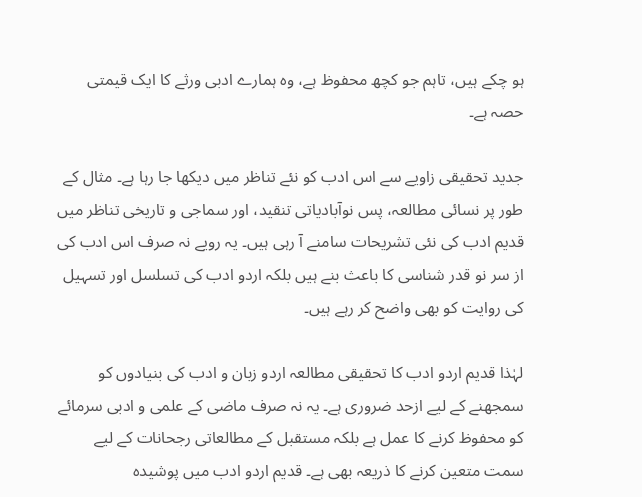ہو چکے ہیں، تاہم جو کچھ محفوظ ہے، وہ ہمارے ادبی ورثے کا ایک قیمتی حصہ ہے۔

جدید تحقیقی زاویے سے اس ادب کو نئے تناظر میں دیکھا جا رہا ہے۔ مثال کے طور پر نسائی مطالعہ، پس نوآبادیاتی تنقید، اور سماجی و تاریخی تناظر میں قدیم ادب کی نئی تشریحات سامنے آ رہی ہیں۔ یہ رویے نہ صرف اس ادب کی از سر نو قدر شناسی کا باعث بنے ہیں بلکہ اردو ادب کی تسلسل اور تسہیل کی روایت کو بھی واضح کر رہے ہیں۔

لہٰذا قدیم اردو ادب کا تحقیقی مطالعہ اردو زبان و ادب کی بنیادوں کو سمجھنے کے لیے ازحد ضروری ہے۔ یہ نہ صرف ماضی کے علمی و ادبی سرمائے کو محفوظ کرنے کا عمل ہے بلکہ مستقبل کے مطالعاتی رجحانات کے لیے سمت متعین کرنے کا ذریعہ بھی ہے۔ قدیم اردو ادب میں پوشیدہ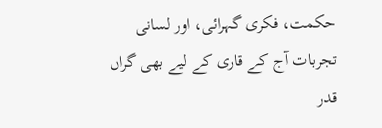حکمت، فکری گہرائی، اور لسانی تجربات آج کے قاری کے لیے بھی گراں قدر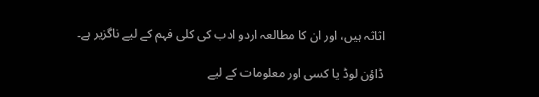اثاثہ ہیں، اور ان کا مطالعہ اردو ادب کی کلی فہم کے لیے ناگزیر ہے۔

ڈاؤن لوڈ یا کسی اور معلومات کے لیے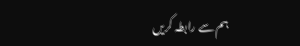ہم سے رابطہ کریں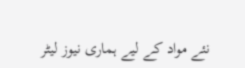نئے مواد کے لیے ہماری نیوز لیٹر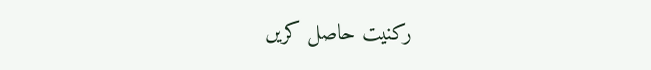رکنیت حاصل کریں